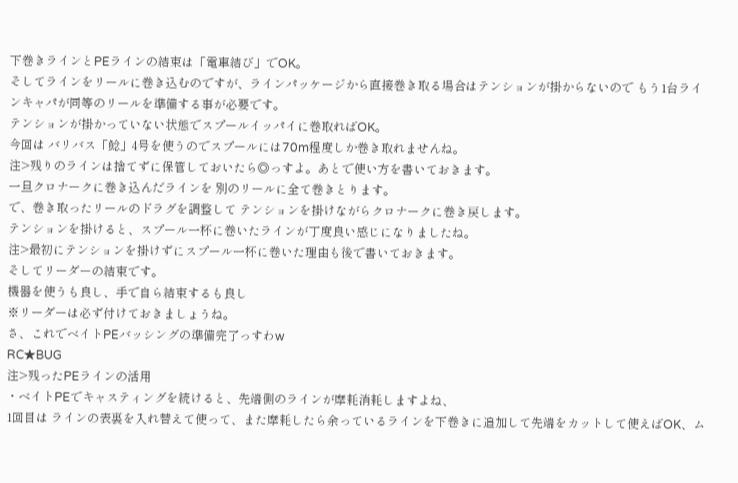下巻きラインとPEラインの結束は「電車結び」でOK。
そしてラインをリールに巻き込むのですが、ラインパッケージから直接巻き取る場合はテンションが掛からないので もう1台ラインキャパが同等のリールを準備する事が必要です。
テンションが掛かっていない状態でスプールイッパイに巻取ればOK。
今回は バリバス「鯰」4号を使うのでスプールには70m程度しか巻き取れませんね。
注>残りのラインは捨てずに保管しておいたら◎っすよ。あとで使い方を書いておきます。
一旦クロナークに巻き込んだラインを 別のリールに全て巻きとります。
で、巻き取ったリールのドラグを調整して テンションを掛けながらクロナークに巻き戻します。
テンションを掛けると、スプール一杯に巻いたラインが丁度良い感じになりましたね。
注>最初にテンションを掛けずにスプール一杯に巻いた理由も後で書いておきます。
そしてリーダーの結束です。
機器を使うも良し、手で自ら結束するも良し
※リーダーは必ず付けておきましょうね。
さ、これでベイトPEバッシングの準備完了っすわw
RC★BUG
注>残ったPEラインの活用
・ベイトPEでキャスティングを続けると、先端側のラインが摩耗消耗しますよね、
1回目は ラインの表裏を入れ替えて使って、また摩耗したら余っているラインを下巻きに追加して先端をカットして使えばOK、ム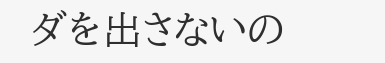ダを出さないの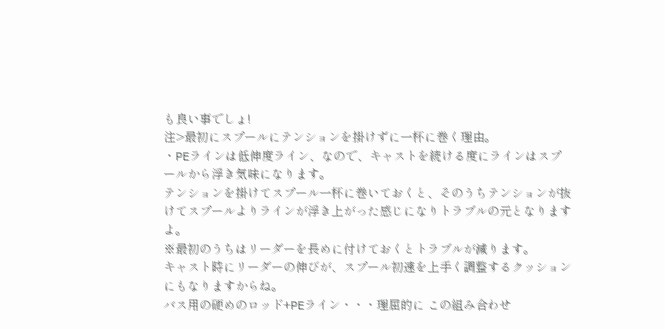も良い事でしょ!
注>最初にスプールにテンションを掛けずに一杯に巻く理由。
・PEラインは低伸度ライン、なので、キャストを続ける度にラインはスプールから浮き気味になります。
テンションを掛けてスプール一杯に巻いておくと、そのうちテンションが抜けてスプールよりラインが浮き上がった感じになりトラブルの元となりますよ。
※最初のうちはリーダーを長めに付けておくとトラブルが減ります。
キャスト時にリーダーの伸びが、スプール初速を上手く調整するクッションにもなりますからね。
バス用の硬めのロッド+PEライン・・・理屈的に この組み合わせ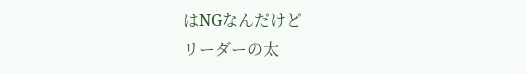はNGなんだけど
リーダーの太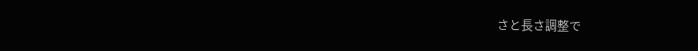さと長さ調整で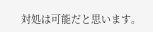対処は可能だと思います。